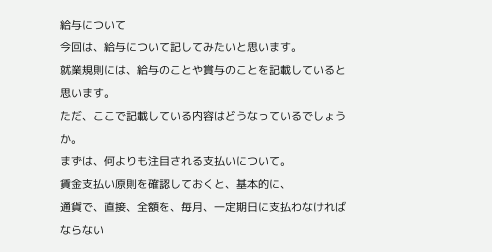給与について
今回は、給与について記してみたいと思います。
就業規則には、給与のことや賞与のことを記載していると思います。
ただ、ここで記載している内容はどうなっているでしょうか。
まずは、何よりも注目される支払いについて。
賃金支払い原則を確認しておくと、基本的に、
通貨で、直接、全額を、毎月、一定期日に支払わなければならない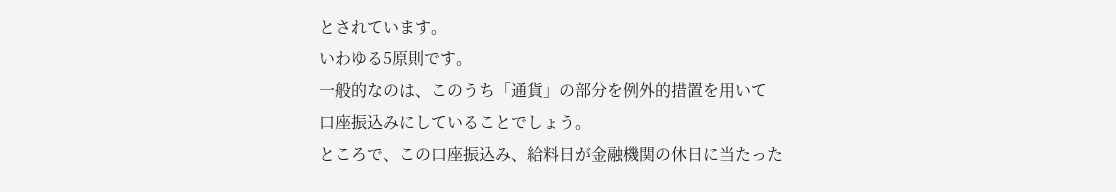とされています。
いわゆる5原則です。
一般的なのは、このうち「通貨」の部分を例外的措置を用いて
口座振込みにしていることでしょう。
ところで、この口座振込み、給料日が金融機関の休日に当たった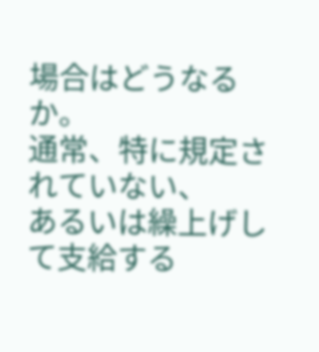場合はどうなるか。
通常、特に規定されていない、
あるいは繰上げして支給する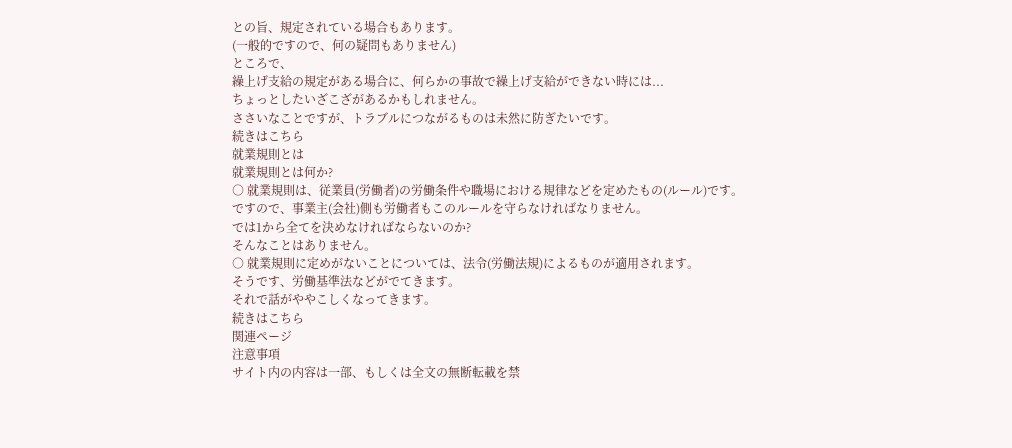との旨、規定されている場合もあります。
(一般的ですので、何の疑問もありません)
ところで、
繰上げ支給の規定がある場合に、何らかの事故で繰上げ支給ができない時には...
ちょっとしたいざこざがあるかもしれません。
ささいなことですが、トラブルにつながるものは未然に防ぎたいです。
続きはこちら
就業規則とは
就業規則とは何か?
○ 就業規則は、従業員(労働者)の労働条件や職場における規律などを定めたもの(ルール)です。
ですので、事業主(会社)側も労働者もこのルールを守らなければなりません。
では1から全てを決めなければならないのか?
そんなことはありません。
○ 就業規則に定めがないことについては、法令(労働法規)によるものが適用されます。
そうです、労働基準法などがでてきます。
それで話がややこしくなってきます。
続きはこちら
関連ページ
注意事項
サイト内の内容は一部、もしくは全文の無断転載を禁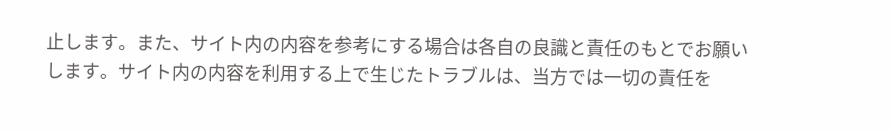止します。また、サイト内の内容を参考にする場合は各自の良識と責任のもとでお願いします。サイト内の内容を利用する上で生じたトラブルは、当方では一切の責任を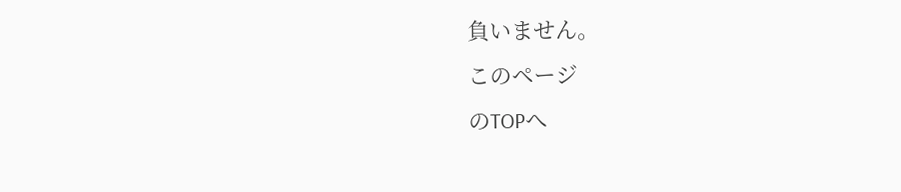負いません。
このページ
のTOPへ